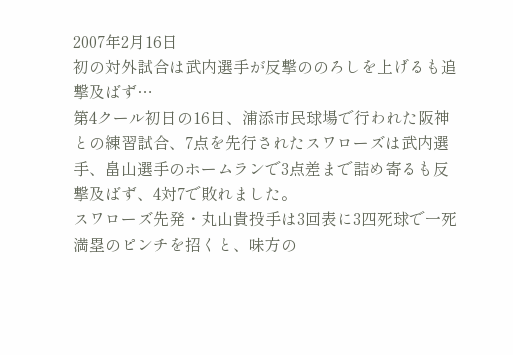2007年2月16日
初の対外試合は武内選手が反撃ののろしを上げるも追撃及ばず…
第4クール初日の16日、浦添市民球場で行われた阪神との練習試合、7点を先行されたスワローズは武内選手、畠山選手のホームランで3点差まで詰め寄るも反撃及ばず、4対7で敗れました。
スワローズ先発・丸山貴投手は3回表に3四死球で一死満塁のピンチを招くと、味方の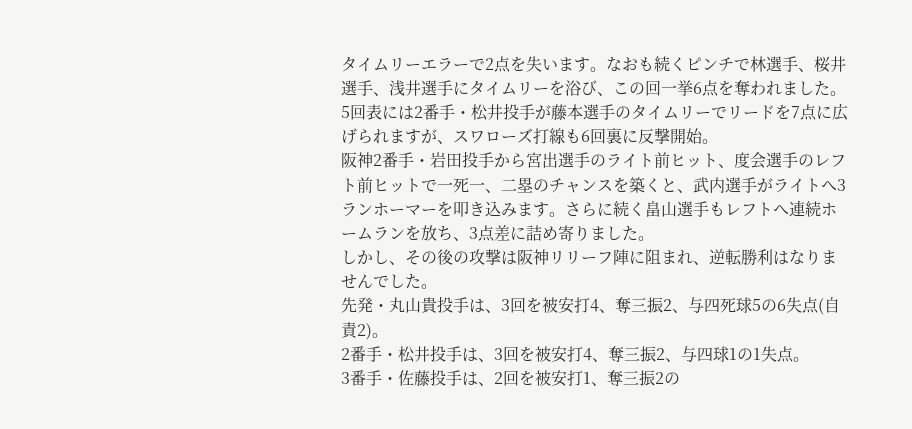タイムリーエラーで2点を失います。なおも続くピンチで林選手、桜井選手、浅井選手にタイムリーを浴び、この回一挙6点を奪われました。
5回表には2番手・松井投手が藤本選手のタイムリーでリードを7点に広げられますが、スワローズ打線も6回裏に反撃開始。
阪神2番手・岩田投手から宮出選手のライト前ヒット、度会選手のレフト前ヒットで一死一、二塁のチャンスを築くと、武内選手がライトへ3ランホーマーを叩き込みます。さらに続く畠山選手もレフトへ連続ホームランを放ち、3点差に詰め寄りました。
しかし、その後の攻撃は阪神リリーフ陣に阻まれ、逆転勝利はなりませんでした。
先発・丸山貴投手は、3回を被安打4、奪三振2、与四死球5の6失点(自責2)。
2番手・松井投手は、3回を被安打4、奪三振2、与四球1の1失点。
3番手・佐藤投手は、2回を被安打1、奪三振2の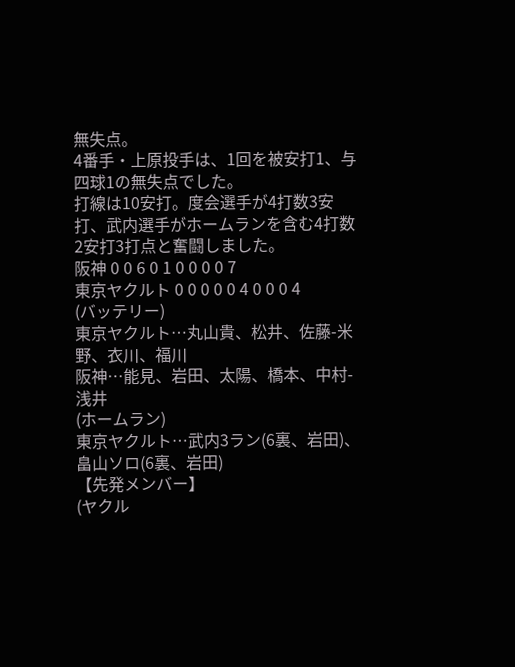無失点。
4番手・上原投手は、1回を被安打1、与四球1の無失点でした。
打線は10安打。度会選手が4打数3安打、武内選手がホームランを含む4打数2安打3打点と奮闘しました。
阪神 0 0 6 0 1 0 0 0 0 7
東京ヤクルト 0 0 0 0 0 4 0 0 0 4
(バッテリー)
東京ヤクルト…丸山貴、松井、佐藤-米野、衣川、福川
阪神…能見、岩田、太陽、橋本、中村-浅井
(ホームラン)
東京ヤクルト…武内3ラン(6裏、岩田)、畠山ソロ(6裏、岩田)
【先発メンバー】
(ヤクル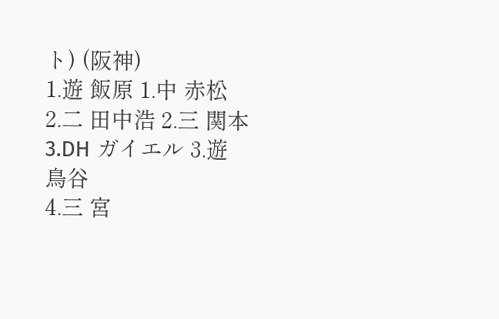ト) (阪神)
1.遊 飯原 1.中 赤松
2.二 田中浩 2.三 関本
3.DH ガイエル 3.遊 鳥谷
4.三 宮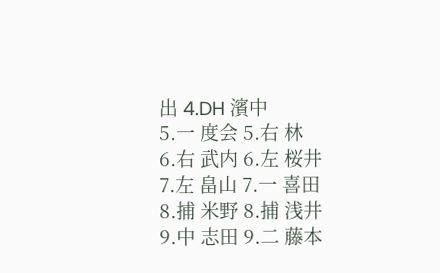出 4.DH 濱中
5.一 度会 5.右 林
6.右 武内 6.左 桜井
7.左 畠山 7.一 喜田
8.捕 米野 8.捕 浅井
9.中 志田 9.二 藤本